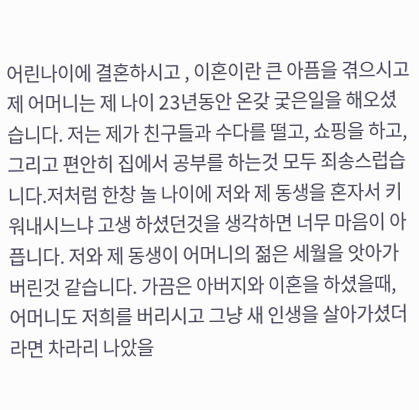어린나이에 결혼하시고 , 이혼이란 큰 아픔을 겪으시고 제 어머니는 제 나이 23년동안 온갖 궃은일을 해오셨습니다. 저는 제가 친구들과 수다를 떨고, 쇼핑을 하고, 그리고 편안히 집에서 공부를 하는것 모두 죄송스럽습니다.저처럼 한창 놀 나이에 저와 제 동생을 혼자서 키워내시느냐 고생 하셨던것을 생각하면 너무 마음이 아픕니다. 저와 제 동생이 어머니의 젊은 세월을 앗아가버린것 같습니다. 가끔은 아버지와 이혼을 하셨을때, 어머니도 저희를 버리시고 그냥 새 인생을 살아가셨더라면 차라리 나았을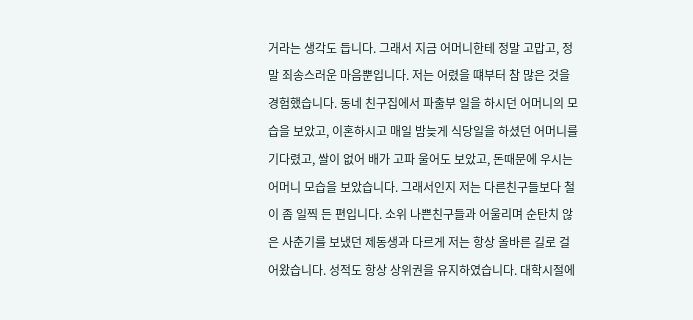거라는 생각도 듭니다. 그래서 지금 어머니한테 정말 고맙고, 정말 죄송스러운 마음뿐입니다. 저는 어렸을 떄부터 참 많은 것을 경험했습니다. 동네 친구집에서 파출부 일을 하시던 어머니의 모습을 보았고, 이혼하시고 매일 밤늦게 식당일을 하셨던 어머니를 기다렸고, 쌀이 없어 배가 고파 울어도 보았고, 돈때문에 우시는 어머니 모습을 보았습니다. 그래서인지 저는 다른친구들보다 철이 좀 일찍 든 편입니다. 소위 나쁜친구들과 어울리며 순탄치 않은 사춘기를 보냈던 제동생과 다르게 저는 항상 올바른 길로 걸어왔습니다. 성적도 항상 상위권을 유지하였습니다. 대학시절에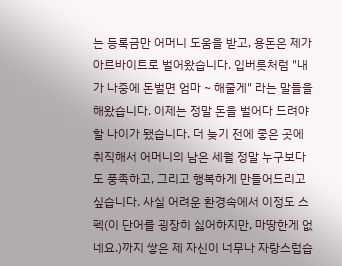는 등록금만 어머니 도움을 받고, 용돈은 제가 아르바이트로 벌어왔습니다. 입버릇처럼 "내가 나중에 돈벌면 엄마 ~ 해줄게" 라는 말들을 해왔습니다. 이제는 정말 돈을 벌어다 드려야할 나이가 됐습니다. 더 늦기 전에 좋은 곳에 취직해서 어머니의 남은 세월 정말 누구보다도 풍족하고, 그리고 행복하게 만들어드리고 싶습니다. 사실 어려운 환경속에서 이정도 스펙(이 단어를 굉장히 싫어하지만, 마땅한게 없네요.)까지 쌓은 제 자신이 너무나 자랑스럽습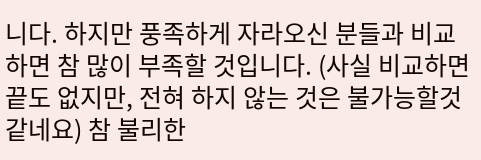니다. 하지만 풍족하게 자라오신 분들과 비교하면 참 많이 부족할 것입니다. (사실 비교하면 끝도 없지만, 전혀 하지 않는 것은 불가능할것같네요) 참 불리한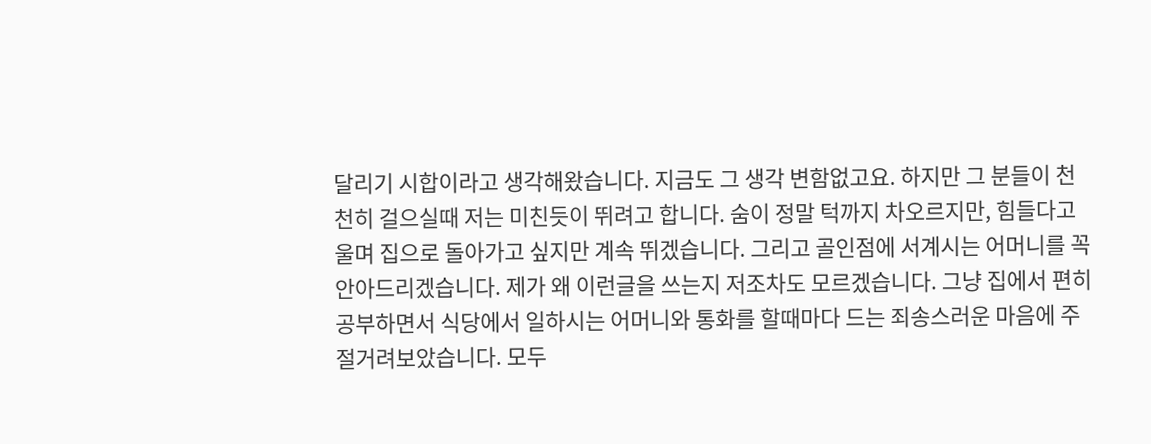달리기 시합이라고 생각해왔습니다. 지금도 그 생각 변함없고요. 하지만 그 분들이 천천히 걸으실때 저는 미친듯이 뛰려고 합니다. 숨이 정말 턱까지 차오르지만, 힘들다고 울며 집으로 돌아가고 싶지만 계속 뛰겠습니다. 그리고 골인점에 서계시는 어머니를 꼭 안아드리겠습니다. 제가 왜 이런글을 쓰는지 저조차도 모르겠습니다. 그냥 집에서 편히 공부하면서 식당에서 일하시는 어머니와 통화를 할때마다 드는 죄송스러운 마음에 주절거려보았습니다. 모두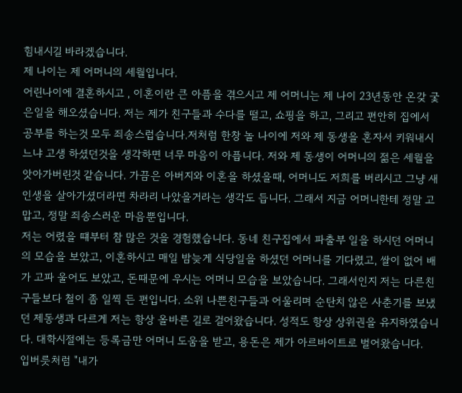힘내시길 바라겠습니다.
제 나이는 제 어머니의 세월입니다.
어린나이에 결혼하시고 , 이혼이란 큰 아픔을 겪으시고 제 어머니는 제 나이 23년동안 온갖 궃은일을 해오셨습니다. 저는 제가 친구들과 수다를 떨고, 쇼핑을 하고, 그리고 편안히 집에서 공부를 하는것 모두 죄송스럽습니다.저처럼 한창 놀 나이에 저와 제 동생을 혼자서 키워내시느냐 고생 하셨던것을 생각하면 너무 마음이 아픕니다. 저와 제 동생이 어머니의 젊은 세월을 앗아가버린것 같습니다. 가끔은 아버지와 이혼을 하셨을때, 어머니도 저희를 버리시고 그냥 새 인생을 살아가셨더라면 차라리 나았을거라는 생각도 듭니다. 그래서 지금 어머니한테 정말 고맙고, 정말 죄송스러운 마음뿐입니다.
저는 어렸을 떄부터 참 많은 것을 경험했습니다. 동네 친구집에서 파출부 일을 하시던 어머니의 모습을 보았고, 이혼하시고 매일 밤늦게 식당일을 하셨던 어머니를 기다렸고, 쌀이 없어 배가 고파 울어도 보았고, 돈때문에 우시는 어머니 모습을 보았습니다. 그래서인지 저는 다른친구들보다 철이 좀 일찍 든 편입니다. 소위 나쁜친구들과 어울리며 순탄치 않은 사춘기를 보냈던 제동생과 다르게 저는 항상 올바른 길로 걸어왔습니다. 성적도 항상 상위권을 유지하였습니다. 대학시절에는 등록금만 어머니 도움을 받고, 용돈은 제가 아르바이트로 벌어왔습니다.
입버릇처럼 "내가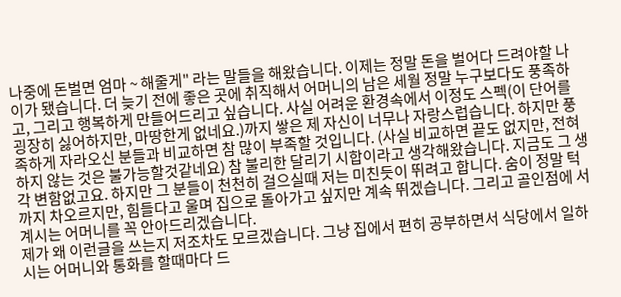나중에 돈벌면 엄마 ~ 해줄게" 라는 말들을 해왔습니다. 이제는 정말 돈을 벌어다 드려야할 나이가 됐습니다. 더 늦기 전에 좋은 곳에 취직해서 어머니의 남은 세월 정말 누구보다도 풍족하고, 그리고 행복하게 만들어드리고 싶습니다. 사실 어려운 환경속에서 이정도 스펙(이 단어를 굉장히 싫어하지만, 마땅한게 없네요.)까지 쌓은 제 자신이 너무나 자랑스럽습니다. 하지만 풍족하게 자라오신 분들과 비교하면 참 많이 부족할 것입니다. (사실 비교하면 끝도 없지만, 전혀 하지 않는 것은 불가능할것같네요) 참 불리한 달리기 시합이라고 생각해왔습니다. 지금도 그 생각 변함없고요. 하지만 그 분들이 천천히 걸으실때 저는 미친듯이 뛰려고 합니다. 숨이 정말 턱까지 차오르지만, 힘들다고 울며 집으로 돌아가고 싶지만 계속 뛰겠습니다. 그리고 골인점에 서계시는 어머니를 꼭 안아드리겠습니다.
제가 왜 이런글을 쓰는지 저조차도 모르겠습니다. 그냥 집에서 편히 공부하면서 식당에서 일하시는 어머니와 통화를 할때마다 드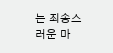는 죄송스러운 마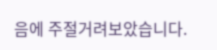음에 주절거려보았습니다.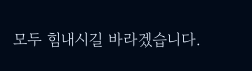모두 힘내시길 바라겠습니다.